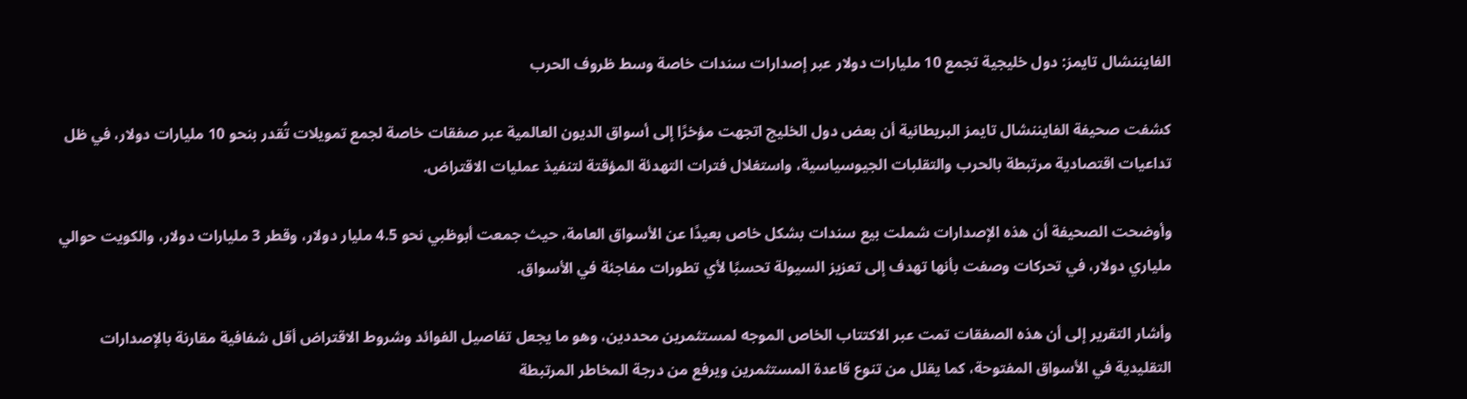الفايننشال تايمز: دول خليجية تجمع 10 مليارات دولار عبر إصدارات سندات خاصة وسط ظروف الحرب

كشفت صحيفة الفايننشال تايمز البريطانية أن بعض دول الخليج اتجهت مؤخرًا إلى أسواق الديون العالمية عبر صفقات خاصة لجمع تمويلات تُقدر بنحو 10 مليارات دولار، في ظل تداعيات اقتصادية مرتبطة بالحرب والتقلبات الجيوسياسية، واستغلال فترات التهدئة المؤقتة لتنفيذ عمليات الاقتراض.

وأوضحت الصحيفة أن هذه الإصدارات شملت بيع سندات بشكل خاص بعيدًا عن الأسواق العامة، حيث جمعت أبوظبي نحو 4.5 مليار دولار، وقطر 3 مليارات دولار، والكويت حوالي ملياري دولار، في تحركات وصفت بأنها تهدف إلى تعزيز السيولة تحسبًا لأي تطورات مفاجئة في الأسواق.

وأشار التقرير إلى أن هذه الصفقات تمت عبر الاكتتاب الخاص الموجه لمستثمرين محددين، وهو ما يجعل تفاصيل الفوائد وشروط الاقتراض أقل شفافية مقارنة بالإصدارات التقليدية في الأسواق المفتوحة، كما يقلل من تنوع قاعدة المستثمرين ويرفع من درجة المخاطر المرتبطة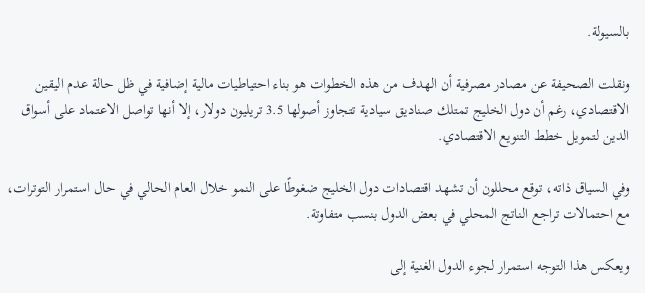بالسيولة.

ونقلت الصحيفة عن مصادر مصرفية أن الهدف من هذه الخطوات هو بناء احتياطيات مالية إضافية في ظل حالة عدم اليقين الاقتصادي، رغم أن دول الخليج تمتلك صناديق سيادية تتجاوز أصولها 3.5 تريليون دولار، إلا أنها تواصل الاعتماد على أسواق الدين لتمويل خطط التنويع الاقتصادي.

وفي السياق ذاته، توقع محللون أن تشهد اقتصادات دول الخليج ضغوطًا على النمو خلال العام الحالي في حال استمرار التوترات، مع احتمالات تراجع الناتج المحلي في بعض الدول بنسب متفاوتة.

ويعكس هذا التوجه استمرار لجوء الدول الغنية إلى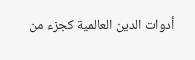أدوات الدين العالمية كجزء من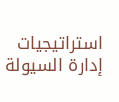استراتيجيات إدارة السيولة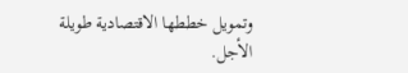وتمويل خططها الاقتصادية طويلة الأجل.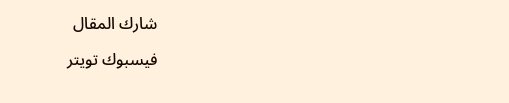شارك المقال

فيسبوك تويتر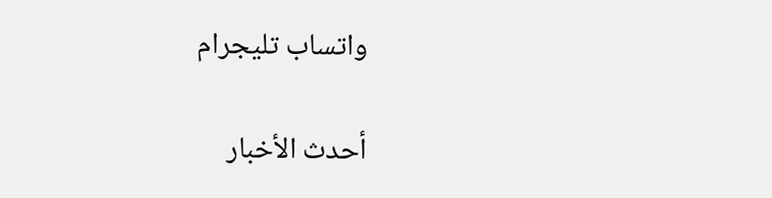واتساب تليجرام

أحدث الأخبار